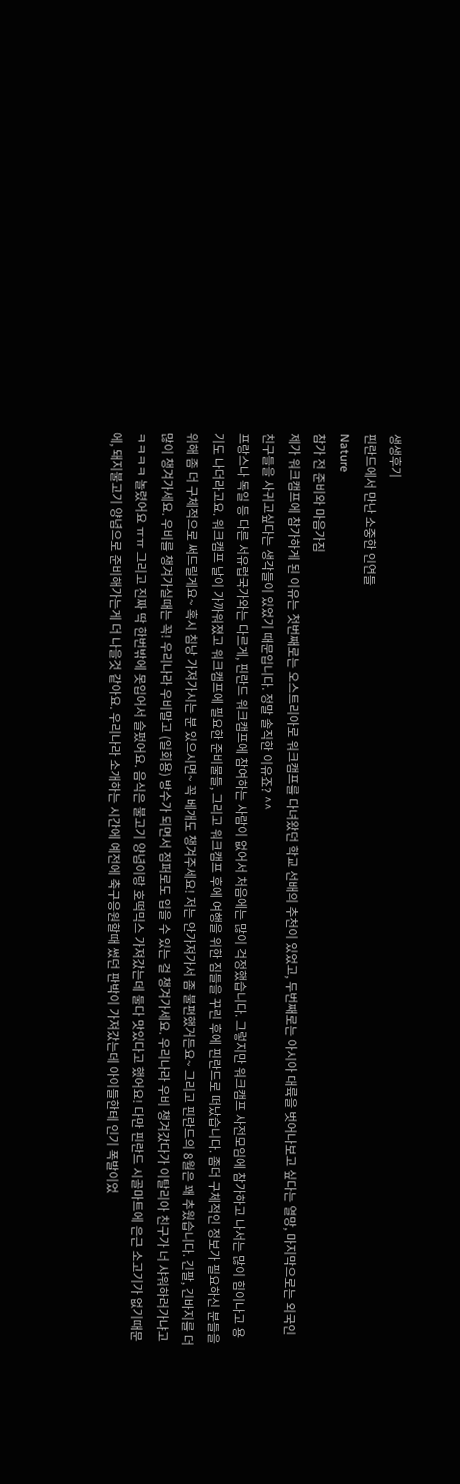생생후기
핀란드에서 만난 소중한 인연들
Nature
참가 전 준비와 마음가짐
제가 워크캠프에 참가하게 된 이유는 첫번째로는 오스트리아로 워크캠프를 다녀왔던 학교 선배의 추천이 있었고, 두번째로는 아시아 대륙을 벗어나보고 싶다는 열망, 마지막으로는 외국인 친구들을 사귀고싶다는 생각들이 있었기 때문입니다. 정말 솔직한 이유죠? ^^
프랑스나 독일 등 다른 서유럽국가와는 다르게, 핀란드 워크캠프에 참여하는 사람이 없어서 처음에는 많이 걱정했습니다. 그렇지만 워크캠프 사전모임에 참가하고 나서는 많이 힘이나고 용기도 나더라고요. 워크캠프 날이 가까워졌고 워크캠프에 필요한 준비물들, 그리고 워크캠프 후에 여행을 위한 짐들을 꾸린 후에 핀란드로 떠났습니다. 좀더 구체적인 정보가 필요하신 분들을 위해 좀 더 구체적으로 써드릴게요~ 혹시 침낭 가져가시는 분 있으시면~ 꼭 베개도 챙겨주세요! 저는 안가져가서 좀 불편했거든요~ 그리고 핀란드의 8월은 꽤 추웠습니다. 긴팔, 긴바지를 더 많이 챙겨가세요. 우비를 챙겨가실때는 꼭! 우리나라 우비말고 (일회용) 방수가 되면서 점퍼로도 입을 수 있는 걸 챙겨가세요. 우리나라 우비 챙겨갔다가 이탈리아 친구가 너 샤워하러가냐고 ㅋㅋㅋㅋ 놀렸어요 ㅠㅠ 그리고 진짜 딱 한번밖에 못입어서 슬펐어요. 음식은 불고기 양념이랑 호떡믹스 가져갔는데 둘다 맛있다고 했어요! 다만 핀란드 시골마트에 은근 소고기가 없기때문에, 돼지불고기 양념으로 준비해가는게 더 나을것 같아요. 우리나라 소개하는 시간에 예전에 축구응원할때 썼던 판박이 가져갔는데 아이들한테 인기 폭발이었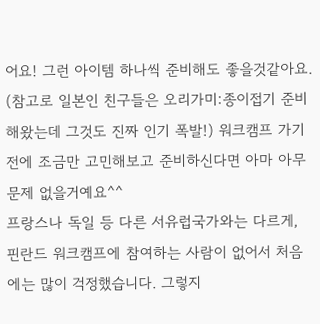어요! 그런 아이템 하나씩 준비해도 좋을것같아요. (참고로 일본인 친구들은 오리가미:종이접기 준비해왔는데 그것도 진짜 인기 폭발!) 워크캠프 가기전에 조금만 고민해보고 준비하신다면 아마 아무 문제 없을거예요^^
프랑스나 독일 등 다른 서유럽국가와는 다르게, 핀란드 워크캠프에 참여하는 사람이 없어서 처음에는 많이 걱정했습니다. 그렇지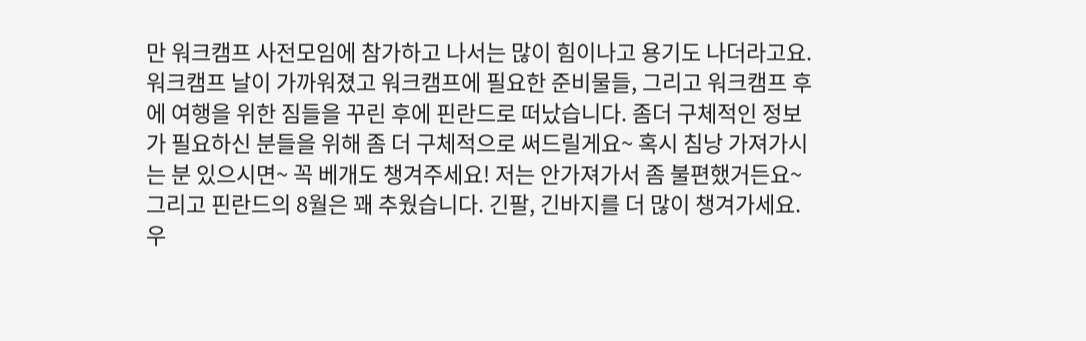만 워크캠프 사전모임에 참가하고 나서는 많이 힘이나고 용기도 나더라고요. 워크캠프 날이 가까워졌고 워크캠프에 필요한 준비물들, 그리고 워크캠프 후에 여행을 위한 짐들을 꾸린 후에 핀란드로 떠났습니다. 좀더 구체적인 정보가 필요하신 분들을 위해 좀 더 구체적으로 써드릴게요~ 혹시 침낭 가져가시는 분 있으시면~ 꼭 베개도 챙겨주세요! 저는 안가져가서 좀 불편했거든요~ 그리고 핀란드의 8월은 꽤 추웠습니다. 긴팔, 긴바지를 더 많이 챙겨가세요. 우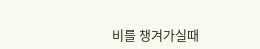비를 챙겨가실때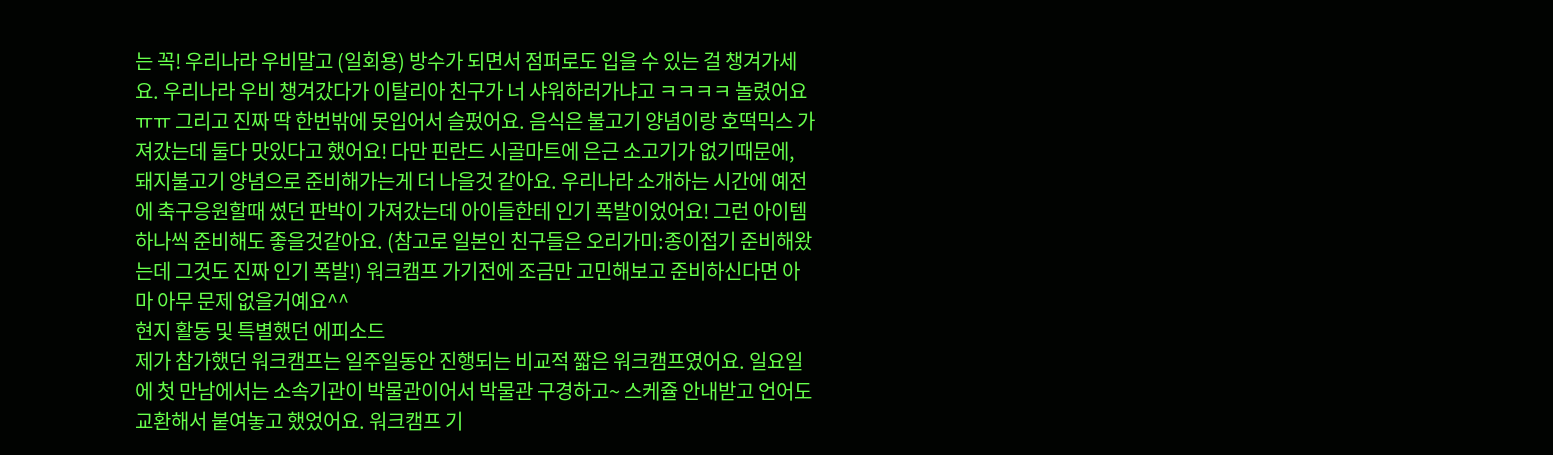는 꼭! 우리나라 우비말고 (일회용) 방수가 되면서 점퍼로도 입을 수 있는 걸 챙겨가세요. 우리나라 우비 챙겨갔다가 이탈리아 친구가 너 샤워하러가냐고 ㅋㅋㅋㅋ 놀렸어요 ㅠㅠ 그리고 진짜 딱 한번밖에 못입어서 슬펐어요. 음식은 불고기 양념이랑 호떡믹스 가져갔는데 둘다 맛있다고 했어요! 다만 핀란드 시골마트에 은근 소고기가 없기때문에, 돼지불고기 양념으로 준비해가는게 더 나을것 같아요. 우리나라 소개하는 시간에 예전에 축구응원할때 썼던 판박이 가져갔는데 아이들한테 인기 폭발이었어요! 그런 아이템 하나씩 준비해도 좋을것같아요. (참고로 일본인 친구들은 오리가미:종이접기 준비해왔는데 그것도 진짜 인기 폭발!) 워크캠프 가기전에 조금만 고민해보고 준비하신다면 아마 아무 문제 없을거예요^^
현지 활동 및 특별했던 에피소드
제가 참가했던 워크캠프는 일주일동안 진행되는 비교적 짧은 워크캠프였어요. 일요일에 첫 만남에서는 소속기관이 박물관이어서 박물관 구경하고~ 스케쥴 안내받고 언어도 교환해서 붙여놓고 했었어요. 워크캠프 기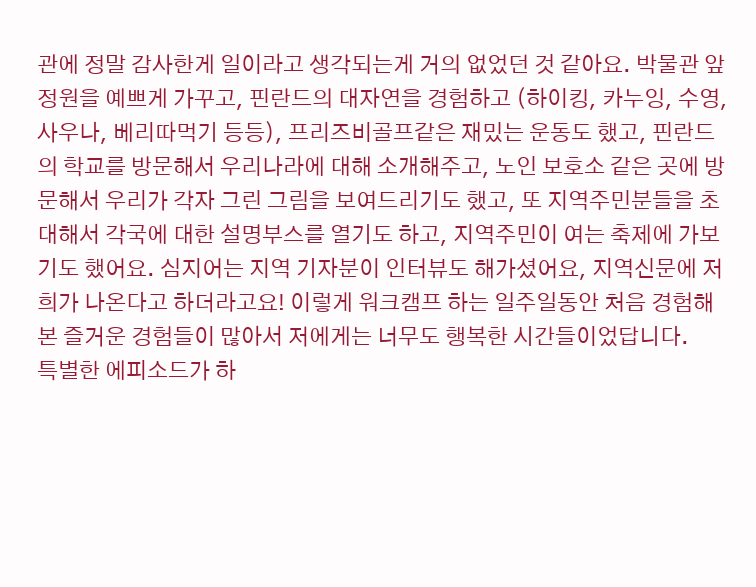관에 정말 감사한게 일이라고 생각되는게 거의 없었던 것 같아요. 박물관 앞 정원을 예쁘게 가꾸고, 핀란드의 대자연을 경험하고 (하이킹, 카누잉, 수영, 사우나, 베리따먹기 등등), 프리즈비골프같은 재밌는 운동도 했고, 핀란드의 학교를 방문해서 우리나라에 대해 소개해주고, 노인 보호소 같은 곳에 방문해서 우리가 각자 그린 그림을 보여드리기도 했고, 또 지역주민분들을 초대해서 각국에 대한 설명부스를 열기도 하고, 지역주민이 여는 축제에 가보기도 했어요. 심지어는 지역 기자분이 인터뷰도 해가셨어요, 지역신문에 저희가 나온다고 하더라고요! 이렇게 워크캠프 하는 일주일동안 처음 경험해본 즐거운 경험들이 많아서 저에게는 너무도 행복한 시간들이었답니다.
특별한 에피소드가 하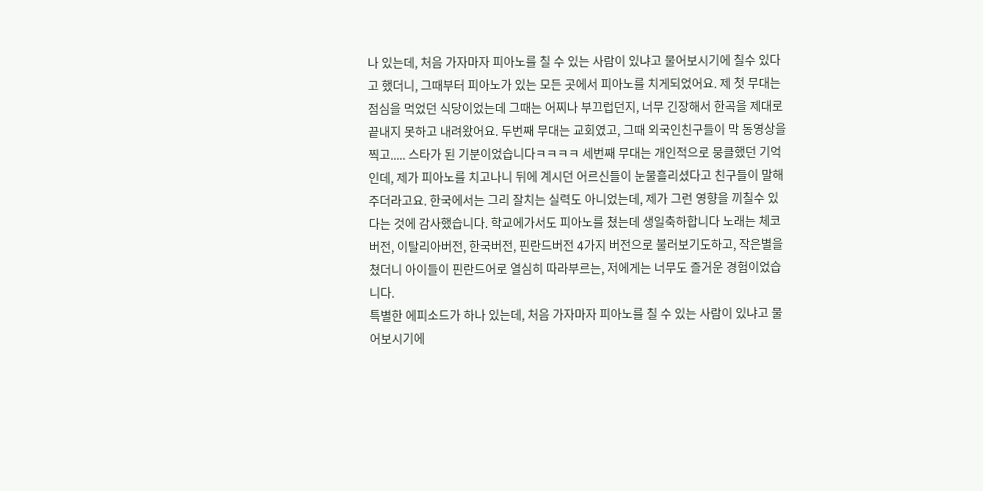나 있는데, 처음 가자마자 피아노를 칠 수 있는 사람이 있냐고 물어보시기에 칠수 있다고 했더니, 그때부터 피아노가 있는 모든 곳에서 피아노를 치게되었어요. 제 첫 무대는 점심을 먹었던 식당이었는데 그때는 어찌나 부끄럽던지, 너무 긴장해서 한곡을 제대로 끝내지 못하고 내려왔어요. 두번째 무대는 교회였고, 그때 외국인친구들이 막 동영상을 찍고..... 스타가 된 기분이었습니다ㅋㅋㅋㅋ 세번째 무대는 개인적으로 뭉클했던 기억인데, 제가 피아노를 치고나니 뒤에 계시던 어르신들이 눈물흘리셨다고 친구들이 말해주더라고요. 한국에서는 그리 잘치는 실력도 아니었는데, 제가 그런 영향을 끼칠수 있다는 것에 감사했습니다. 학교에가서도 피아노를 쳤는데 생일축하합니다 노래는 체코버전, 이탈리아버전, 한국버전, 핀란드버전 4가지 버전으로 불러보기도하고, 작은별을 쳤더니 아이들이 핀란드어로 열심히 따라부르는, 저에게는 너무도 즐거운 경험이었습니다.
특별한 에피소드가 하나 있는데, 처음 가자마자 피아노를 칠 수 있는 사람이 있냐고 물어보시기에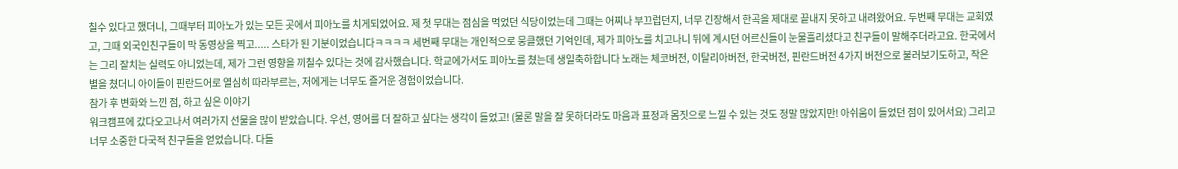칠수 있다고 했더니, 그때부터 피아노가 있는 모든 곳에서 피아노를 치게되었어요. 제 첫 무대는 점심을 먹었던 식당이었는데 그때는 어찌나 부끄럽던지, 너무 긴장해서 한곡을 제대로 끝내지 못하고 내려왔어요. 두번째 무대는 교회였고, 그때 외국인친구들이 막 동영상을 찍고..... 스타가 된 기분이었습니다ㅋㅋㅋㅋ 세번째 무대는 개인적으로 뭉클했던 기억인데, 제가 피아노를 치고나니 뒤에 계시던 어르신들이 눈물흘리셨다고 친구들이 말해주더라고요. 한국에서는 그리 잘치는 실력도 아니었는데, 제가 그런 영향을 끼칠수 있다는 것에 감사했습니다. 학교에가서도 피아노를 쳤는데 생일축하합니다 노래는 체코버전, 이탈리아버전, 한국버전, 핀란드버전 4가지 버전으로 불러보기도하고, 작은별을 쳤더니 아이들이 핀란드어로 열심히 따라부르는, 저에게는 너무도 즐거운 경험이었습니다.
참가 후 변화와 느낀 점, 하고 싶은 이야기
워크캠프에 갔다오고나서 여러가지 선물을 많이 받았습니다. 우선, 영어를 더 잘하고 싶다는 생각이 들었고! (물론 말을 잘 못하더라도 마음과 표정과 몸짓으로 느낄 수 있는 것도 정말 많았지만! 아쉬움이 들었던 점이 있어서요) 그리고 너무 소중한 다국적 친구들을 얻었습니다. 다들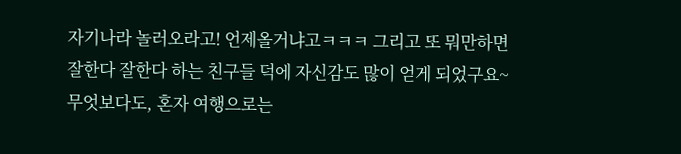자기나라 놀러오라고! 언제올거냐고ㅋㅋㅋ 그리고 또 뭐만하면 잘한다 잘한다 하는 친구들 덕에 자신감도 많이 얻게 되었구요~ 무엇보다도, 혼자 여행으로는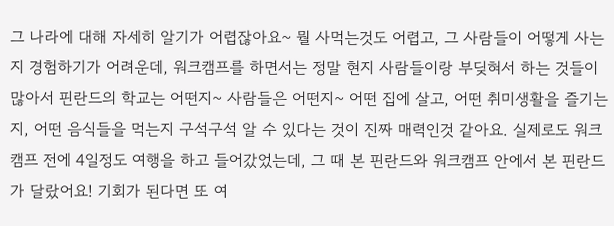그 나라에 대해 자세히 알기가 어렵잖아요~ 뭘 사먹는것도 어렵고, 그 사람들이 어떻게 사는지 경험하기가 어려운데, 워크캠프를 하면서는 정말 현지 사람들이랑 부딪혀서 하는 것들이 많아서 핀란드의 학교는 어떤지~ 사람들은 어떤지~ 어떤 집에 살고, 어떤 취미생활을 즐기는지, 어떤 음식들을 먹는지 구석구석 알 수 있다는 것이 진짜 매력인것 같아요. 실제로도 워크캠프 전에 4일정도 여행을 하고 들어갔었는데, 그 때 본 핀란드와 워크캠프 안에서 본 핀란드가 달랐어요! 기회가 된다면 또 여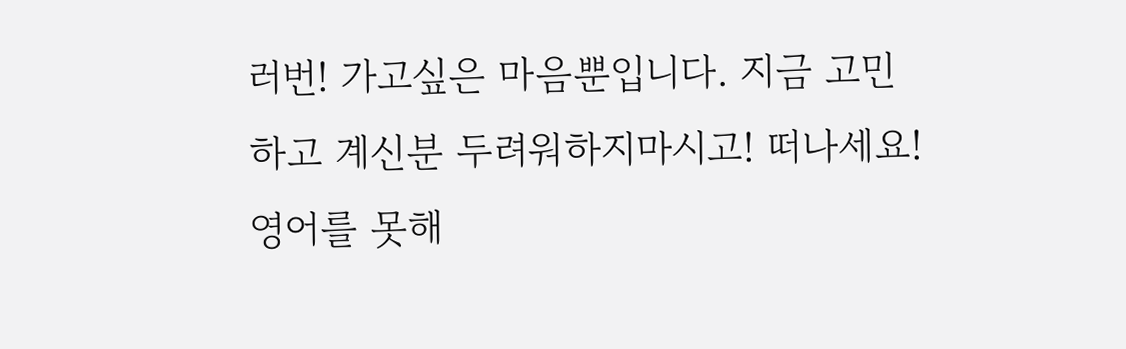러번! 가고싶은 마음뿐입니다. 지금 고민하고 계신분 두려워하지마시고! 떠나세요! 영어를 못해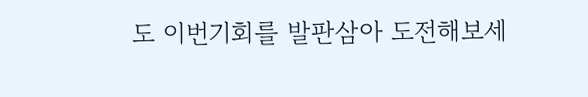도 이번기회를 발판삼아 도전해보세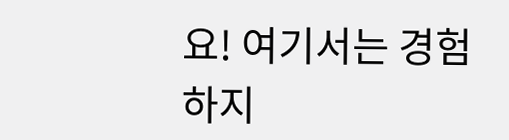요! 여기서는 경험하지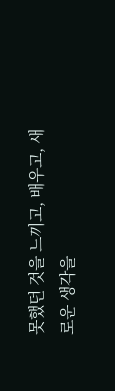못했던 것을 느끼고, 배우고, 새로운 생각을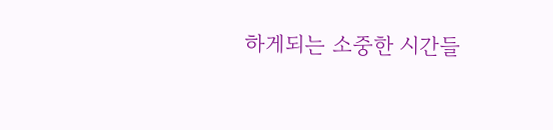하게되는 소중한 시간들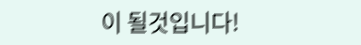이 될것입니다!